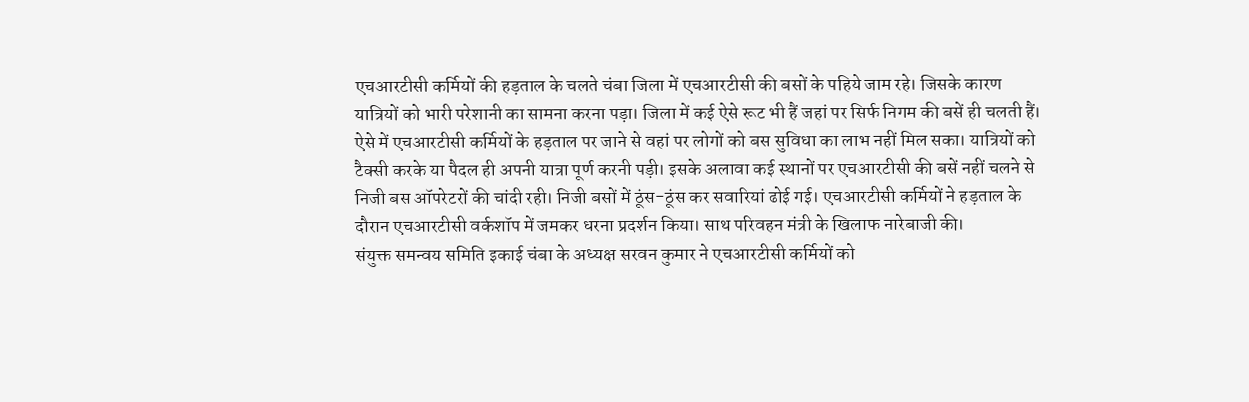एचआरटीसी कर्मियों की हड़ताल के चलते चंबा जिला में एचआरटीसी की बसों के पहिये जाम रहे। जिसके कारण यात्रियों को भारी परेशानी का सामना करना पड़ा। जिला में कई ऐसे रूट भी हैं जहां पर सिर्फ निगम की बसें ही चलती हैं।
ऐसे में एचआरटीसी कर्मियों के हड़ताल पर जाने से वहां पर लोगों को बस सुविधा का लाभ नहीं मिल सका। यात्रियों को टैक्सी करके या पैदल ही अपनी यात्रा पूर्ण करनी पड़ी। इसके अलावा कई स्थानों पर एचआरटीसी की बसें नहीं चलने से निजी बस ऑपरेटरों की चांदी रही। निजी बसों में ठूंस-ठूंस कर सवारियां ढोई गई। एचआरटीसी कर्मियों ने हड़ताल के दौरान एचआरटीसी वर्कशॉप में जमकर धरना प्रदर्शन किया। साथ परिवहन मंत्री के खिलाफ नारेबाजी की।
संयुक्त समन्वय समिति इकाई चंबा के अध्यक्ष सरवन कुमार ने एचआरटीसी कर्मियों को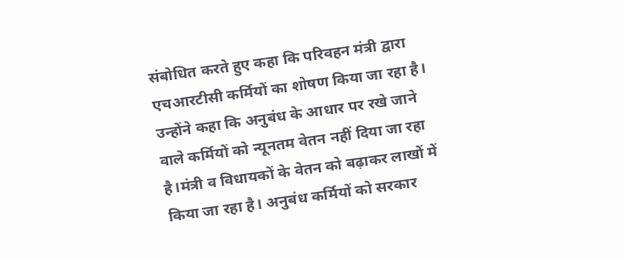संबोधित करते हुए कहा कि परिवहन मंत्री द्वारा एचआरटीसी कर्मियों का शोषण किया जा रहा है। उन्होंने कहा कि अनुबंध के आधार पर रखे जाने वाले कर्मियों को न्यूनतम वेतन नहीं दिया जा रहा है।मंत्री व विधायकों के वेतन को बढ़ाकर लाखों में किया जा रहा है। अनुबंध कर्मियों को सरकार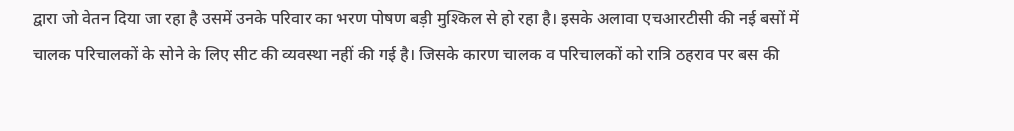द्वारा जो वेतन दिया जा रहा है उसमें उनके परिवार का भरण पोषण बड़ी मुश्किल से हो रहा है। इसके अलावा एचआरटीसी की नई बसों में चालक परिचालकों के सोने के लिए सीट की व्यवस्था नहीं की गई है। जिसके कारण चालक व परिचालकों को रात्रि ठहराव पर बस की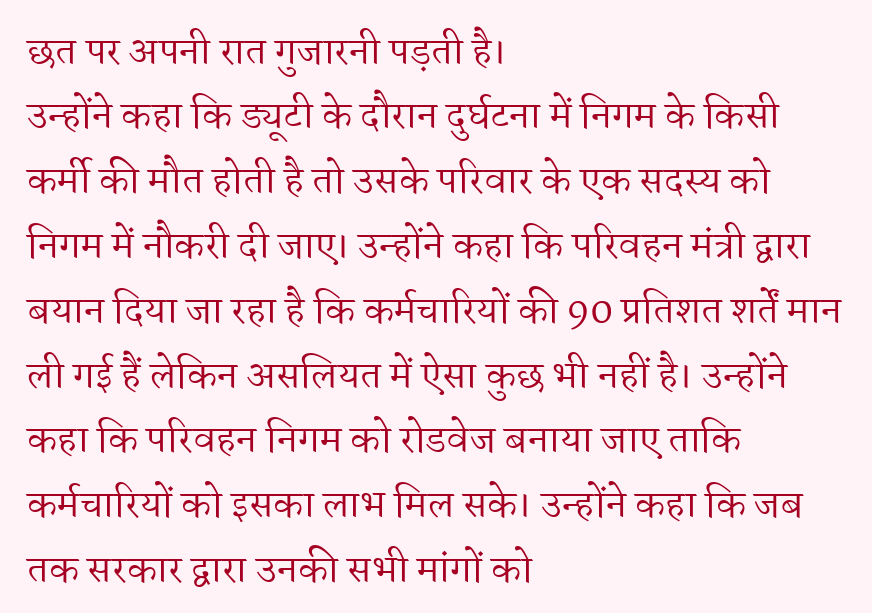छत पर अपनी रात गुजारनी पड़ती है।
उन्होंने कहा कि ड्यूटी के दौरान दुर्घटना में निगम के किसी कर्मी की मौत होती है तो उसके परिवार के एक सदस्य को निगम में नौकरी दी जाए। उन्होंने कहा कि परिवहन मंत्री द्वारा बयान दिया जा रहा है कि कर्मचारियों की 90 प्रतिशत शर्तें मान ली गई हैं लेकिन असलियत में ऐसा कुछ भी नहीं है। उन्होंने कहा कि परिवहन निगम को रोडवेज बनाया जाए ताकि कर्मचारियों को इसका लाभ मिल सके। उन्होंने कहा कि जब तक सरकार द्वारा उनकी सभी मांगों को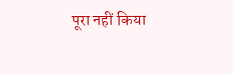पूरा नहीं किया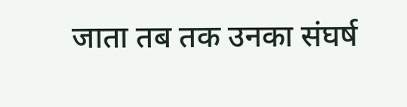जाता तब तक उनका संघर्ष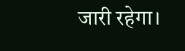जारी रहेगा।